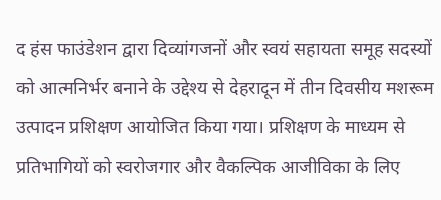द हंस फाउंडेशन द्वारा दिव्यांगजनों और स्वयं सहायता समूह सदस्यों को आत्मनिर्भर बनाने के उद्देश्य से देहरादून में तीन दिवसीय मशरूम उत्पादन प्रशिक्षण आयोजित किया गया। प्रशिक्षण के माध्यम से प्रतिभागियों को स्वरोजगार और वैकल्पिक आजीविका के लिए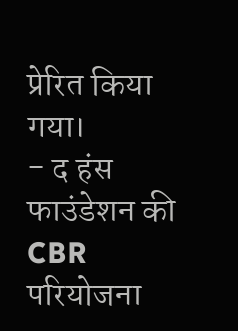प्रेरित किया गया।
- द हंस फाउंडेशन की CBR परियोजना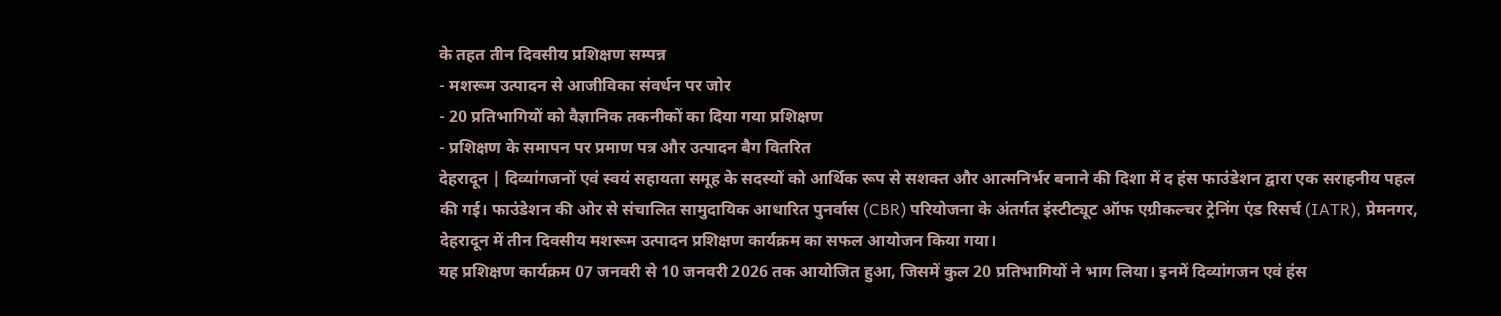के तहत तीन दिवसीय प्रशिक्षण सम्पन्न
- मशरूम उत्पादन से आजीविका संवर्धन पर जोर
- 20 प्रतिभागियों को वैज्ञानिक तकनीकों का दिया गया प्रशिक्षण
- प्रशिक्षण के समापन पर प्रमाण पत्र और उत्पादन बैग वितरित
देहरादून | दिव्यांगजनों एवं स्वयं सहायता समूह के सदस्यों को आर्थिक रूप से सशक्त और आत्मनिर्भर बनाने की दिशा में द हंस फाउंडेशन द्वारा एक सराहनीय पहल की गई। फाउंडेशन की ओर से संचालित सामुदायिक आधारित पुनर्वास (CBR) परियोजना के अंतर्गत इंस्टीट्यूट ऑफ एग्रीकल्चर ट्रेनिंग एंड रिसर्च (IATR), प्रेमनगर, देहरादून में तीन दिवसीय मशरूम उत्पादन प्रशिक्षण कार्यक्रम का सफल आयोजन किया गया।
यह प्रशिक्षण कार्यक्रम 07 जनवरी से 10 जनवरी 2026 तक आयोजित हुआ, जिसमें कुल 20 प्रतिभागियों ने भाग लिया। इनमें दिव्यांगजन एवं हंस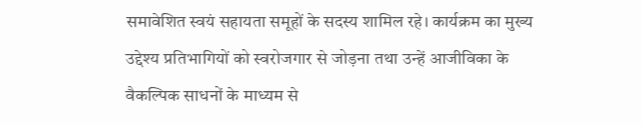समावेशित स्वयं सहायता समूहों के सदस्य शामिल रहे। कार्यक्रम का मुख्य उद्देश्य प्रतिभागियों को स्वरोजगार से जोड़ना तथा उन्हें आजीविका के वैकल्पिक साधनों के माध्यम से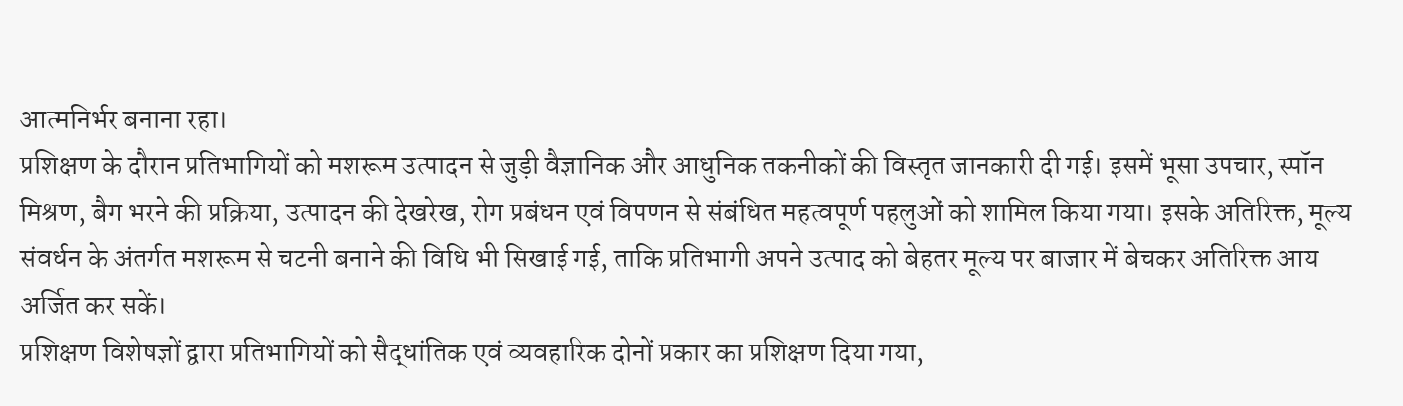आत्मनिर्भर बनाना रहा।
प्रशिक्षण के दौरान प्रतिभागियों को मशरूम उत्पादन से जुड़ी वैज्ञानिक और आधुनिक तकनीकों की विस्तृत जानकारी दी गई। इसमें भूसा उपचार, स्पॉन मिश्रण, बैग भरने की प्रक्रिया, उत्पादन की देखरेख, रोग प्रबंधन एवं विपणन से संबंधित महत्वपूर्ण पहलुओं को शामिल किया गया। इसके अतिरिक्त, मूल्य संवर्धन के अंतर्गत मशरूम से चटनी बनाने की विधि भी सिखाई गई, ताकि प्रतिभागी अपने उत्पाद को बेहतर मूल्य पर बाजार में बेचकर अतिरिक्त आय अर्जित कर सकें।
प्रशिक्षण विशेषज्ञों द्वारा प्रतिभागियों को सैद्धांतिक एवं व्यवहारिक दोनों प्रकार का प्रशिक्षण दिया गया,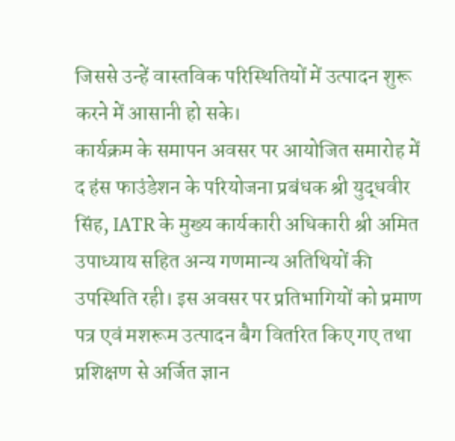जिससे उन्हें वास्तविक परिस्थितियों में उत्पादन शुरू करने में आसानी हो सके।
कार्यक्रम के समापन अवसर पर आयोजित समारोह में द हंस फाउंडेशन के परियोजना प्रबंधक श्री युद्धवीर सिंह, IATR के मुख्य कार्यकारी अधिकारी श्री अमित उपाध्याय सहित अन्य गणमान्य अतिथियों की उपस्थिति रही। इस अवसर पर प्रतिभागियों को प्रमाण पत्र एवं मशरूम उत्पादन बैग वितरित किए गए तथा प्रशिक्षण से अर्जित ज्ञान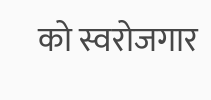को स्वरोजगार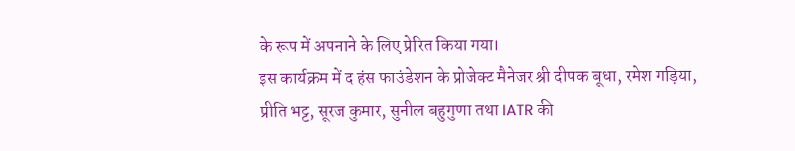के रूप में अपनाने के लिए प्रेरित किया गया।
इस कार्यक्रम में द हंस फाउंडेशन के प्रोजेक्ट मैनेजर श्री दीपक बूधा, रमेश गड़िया, प्रीति भट्ट, सूरज कुमार, सुनील बहुगुणा तथा IATR की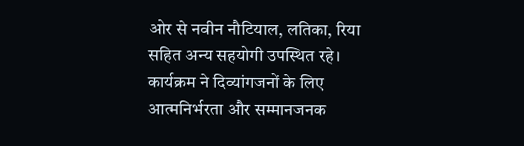ओर से नवीन नौटियाल, लतिका, रिया सहित अन्य सहयोगी उपस्थित रहे। कार्यक्रम ने दिव्यांगजनों के लिए आत्मनिर्भरता और सम्मानजनक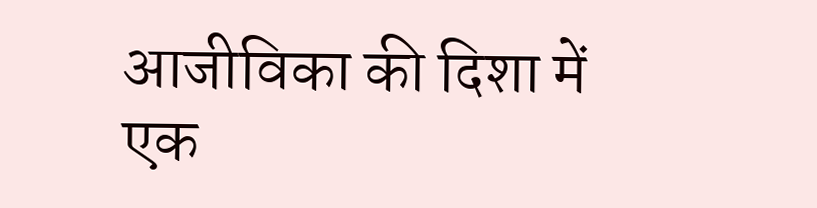आजीविका की दिशा में एक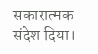सकारात्मक संदेश दिया।